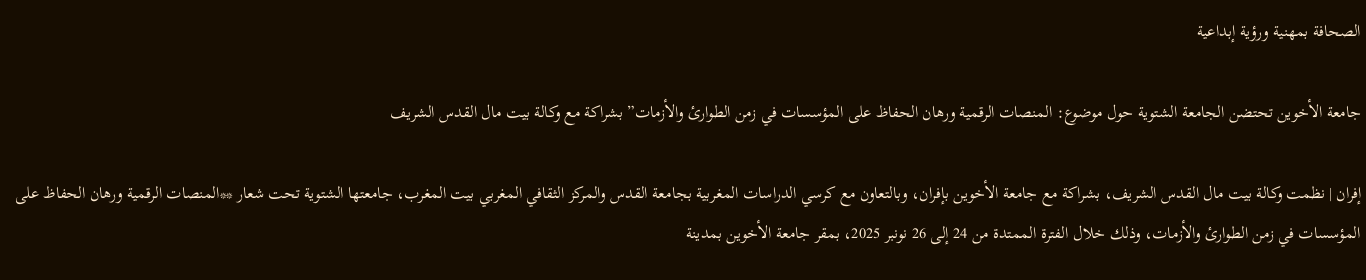الصحافة بمهنية ورؤية إبداعية

جامعة الأخوين تحتضن الجامعة الشتوية حول موضوع: المنصات الرقمية ورهان الحفاظ على المؤسسات في زمن الطوارئ والأزمات” بشراكة مع وكالة بيت مال القدس الشريف

إفران | نظمت وكالة بيت مال القدس الشريف، بشراكة مع جامعة الأخوين بإفران، وبالتعاون مع كرسي الدراسات المغربية بجامعة القدس والمركز الثقافي المغربي بيت المغرب، جامعتها الشتوية تحت شعار **المنصات الرقمية ورهان الحفاظ على المؤسسات في زمن الطوارئ والأزمات، وذلك خلال الفترة الممتدة من 24 إلى 26 نونبر 2025، بمقر جامعة الأخوين بمدينة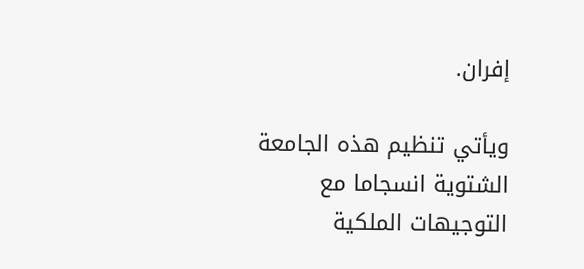إفران.

ويأتي تنظيم هذه الجامعة الشتوية انسجاما مع التوجيهات الملكية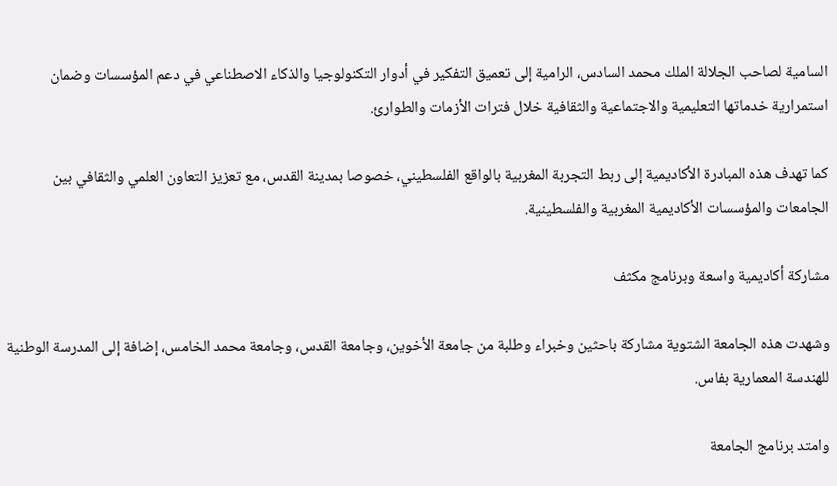السامية لصاحب الجلالة الملك محمد السادس، الرامية إلى تعميق التفكير في أدوار التكنولوجيا والذكاء الاصطناعي في دعم المؤسسات وضمان استمرارية خدماتها التعليمية والاجتماعية والثقافية خلال فترات الأزمات والطوارئ.

كما تهدف هذه المبادرة الأكاديمية إلى ربط التجربة المغربية بالواقع الفلسطيني، خصوصا بمدينة القدس، مع تعزيز التعاون العلمي والثقافي بين الجامعات والمؤسسات الأكاديمية المغربية والفلسطينية.

مشاركة أكاديمية واسعة وبرنامج مكثف

وشهدت هذه الجامعة الشتوية مشاركة باحثين وخبراء وطلبة من جامعة الأخوين، وجامعة القدس، وجامعة محمد الخامس، إضافة إلى المدرسة الوطنية للهندسة المعمارية بفاس.

وامتد برنامج الجامعة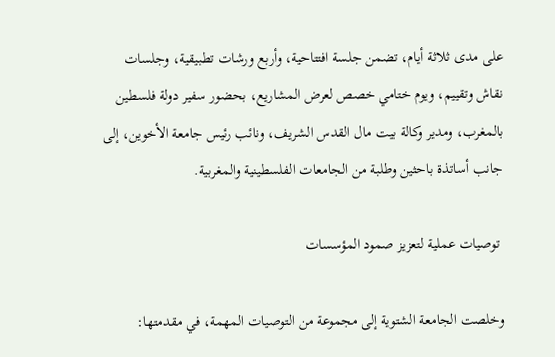على مدى ثلاثة أيام، تضمن جلسة افتتاحية، وأربع ورشات تطبيقية، وجلسات نقاش وتقييم، ويوم ختامي خصص لعرض المشاريع، بحضور سفير دولة فلسطين بالمغرب، ومدير وكالة بيت مال القدس الشريف، ونائب رئيس جامعة الأخوين، إلى جانب أساتذة باحثين وطلبة من الجامعات الفلسطينية والمغربية.

 توصيات عملية لتعزيز صمود المؤسسات

وخلصت الجامعة الشتوية إلى مجموعة من التوصيات المهمة، في مقدمتها: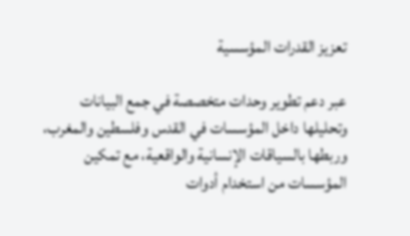تعزيز القدرات المؤسسية

عبر دعم تطوير وحدات متخصصة في جمع البيانات وتحليلها داخل المؤسسات في القدس وفلسطين والمغرب، وربطها بالسياقات الإنسانية والواقعية، مع تمكين المؤسسات من استخدام أدوات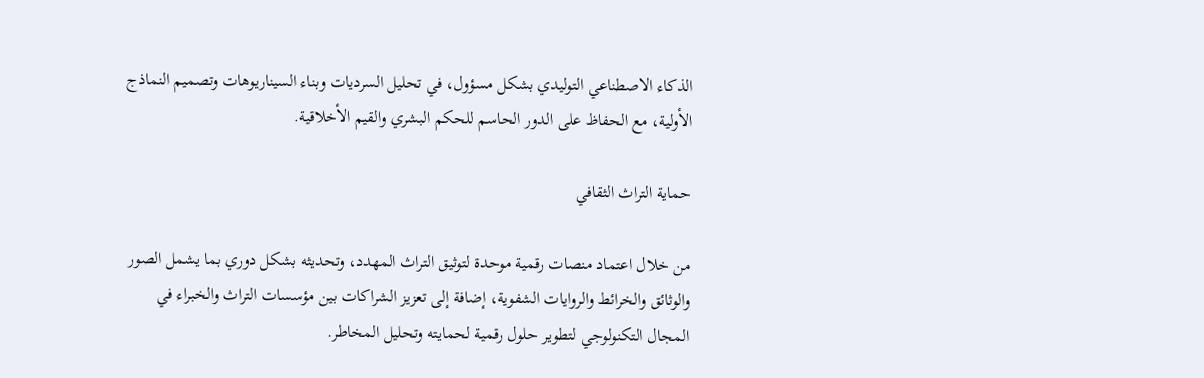الذكاء الاصطناعي التوليدي بشكل مسؤول، في تحليل السرديات وبناء السيناريوهات وتصميم النماذج الأولية، مع الحفاظ على الدور الحاسم للحكم البشري والقيم الأخلاقية.

حماية التراث الثقافي

من خلال اعتماد منصات رقمية موحدة لتوثيق التراث المهدد، وتحديثه بشكل دوري بما يشمل الصور والوثائق والخرائط والروايات الشفوية، إضافة إلى تعزيز الشراكات بين مؤسسات التراث والخبراء في المجال التكنولوجي لتطوير حلول رقمية لحمايته وتحليل المخاطر.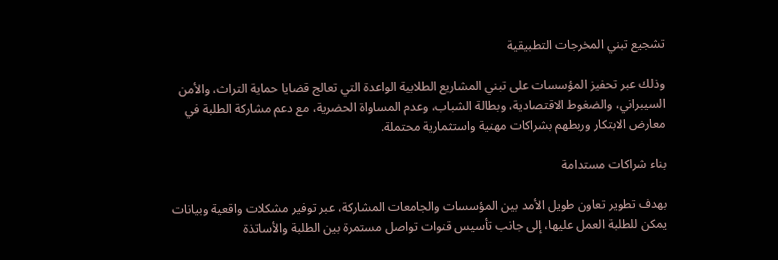تشجيع تبني المخرجات التطبيقية

وذلك عبر تحفيز المؤسسات على تبني المشاريع الطلابية الواعدة التي تعالج قضايا حماية التراث، والأمن السيبراني، والضغوط الاقتصادية، وبطالة الشباب، وعدم المساواة الحضرية، مع دعم مشاركة الطلبة في معارض الابتكار وربطهم بشراكات مهنية واستثمارية محتملة.

بناء شراكات مستدامة

بهدف تطوير تعاون طويل الأمد بين المؤسسات والجامعات المشاركة، عبر توفير مشكلات واقعية وبيانات يمكن للطلبة العمل عليها، إلى جانب تأسيس قنوات تواصل مستمرة بين الطلبة والأساتذة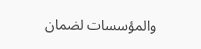والمؤسسات لضمان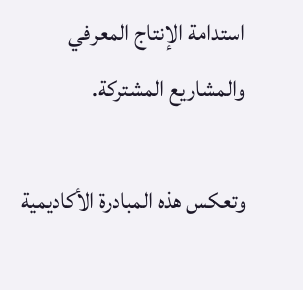استدامة الإنتاج المعرفي والمشاريع المشتركة.

وتعكس هذه المبادرة الأكاديمية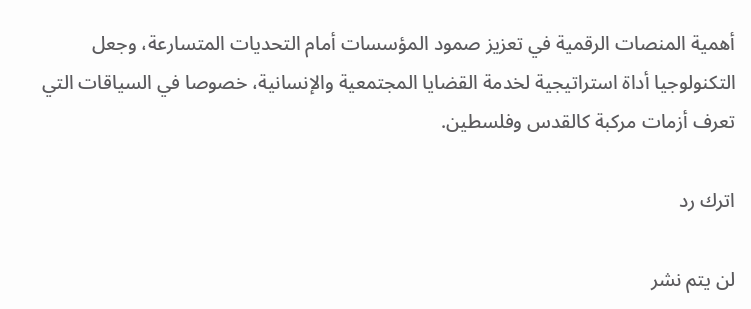أهمية المنصات الرقمية في تعزيز صمود المؤسسات أمام التحديات المتسارعة، وجعل التكنولوجيا أداة استراتيجية لخدمة القضايا المجتمعية والإنسانية، خصوصا في السياقات التي تعرف أزمات مركبة كالقدس وفلسطين.

اترك رد

لن يتم نشر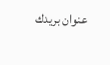عنوان بريدك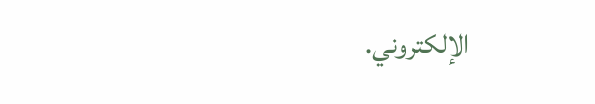الإلكتروني.